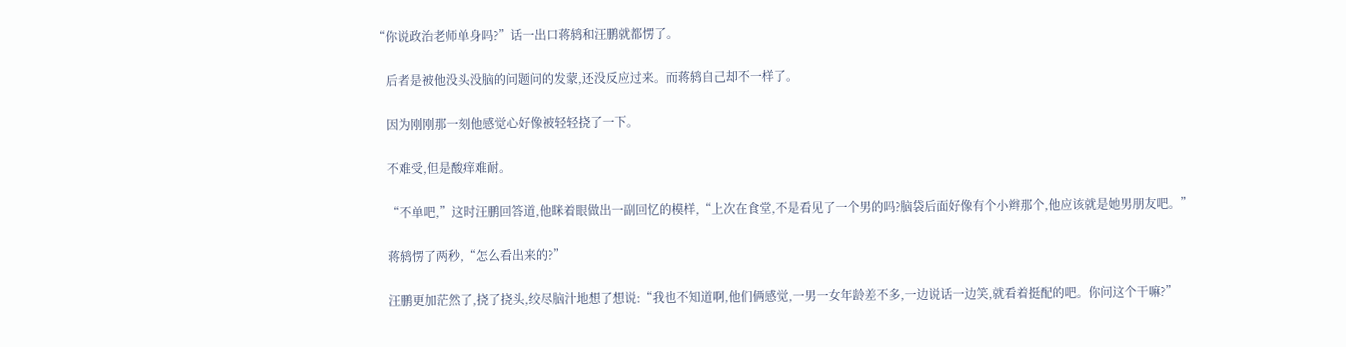“你说政治老师单身吗?”话一出口蒋鸫和汪鹏就都愣了。

    后者是被他没头没脑的问题问的发蒙,还没反应过来。而蒋鸫自己却不一样了。

    因为刚刚那一刻他感觉心好像被轻轻挠了一下。

    不难受,但是酸痒难耐。

    “不单吧,”这时汪鹏回答道,他眯着眼做出一副回忆的模样,“上次在食堂,不是看见了一个男的吗?脑袋后面好像有个小辫那个,他应该就是她男朋友吧。”

    蒋鸫愣了两秒,“怎么看出来的?”

    汪鹏更加茫然了,挠了挠头,绞尽脑汁地想了想说:“我也不知道啊,他们俩感觉,一男一女年龄差不多,一边说话一边笑,就看着挺配的吧。你问这个干嘛?”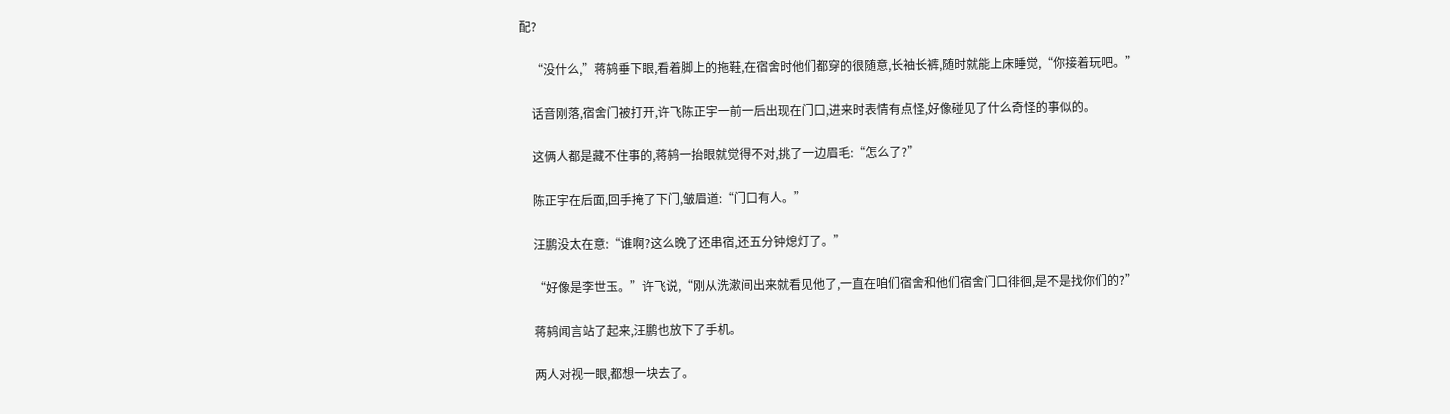配?

    “没什么,”蒋鸫垂下眼,看着脚上的拖鞋,在宿舍时他们都穿的很随意,长袖长裤,随时就能上床睡觉,“你接着玩吧。”

    话音刚落,宿舍门被打开,许飞陈正宇一前一后出现在门口,进来时表情有点怪,好像碰见了什么奇怪的事似的。

    这俩人都是藏不住事的,蒋鸫一抬眼就觉得不对,挑了一边眉毛:“怎么了?”

    陈正宇在后面,回手掩了下门,皱眉道:“门口有人。”

    汪鹏没太在意:“谁啊?这么晚了还串宿,还五分钟熄灯了。”

    “好像是李世玉。”许飞说,“刚从洗漱间出来就看见他了,一直在咱们宿舍和他们宿舍门口徘徊,是不是找你们的?”

    蒋鸫闻言站了起来,汪鹏也放下了手机。

    两人对视一眼,都想一块去了。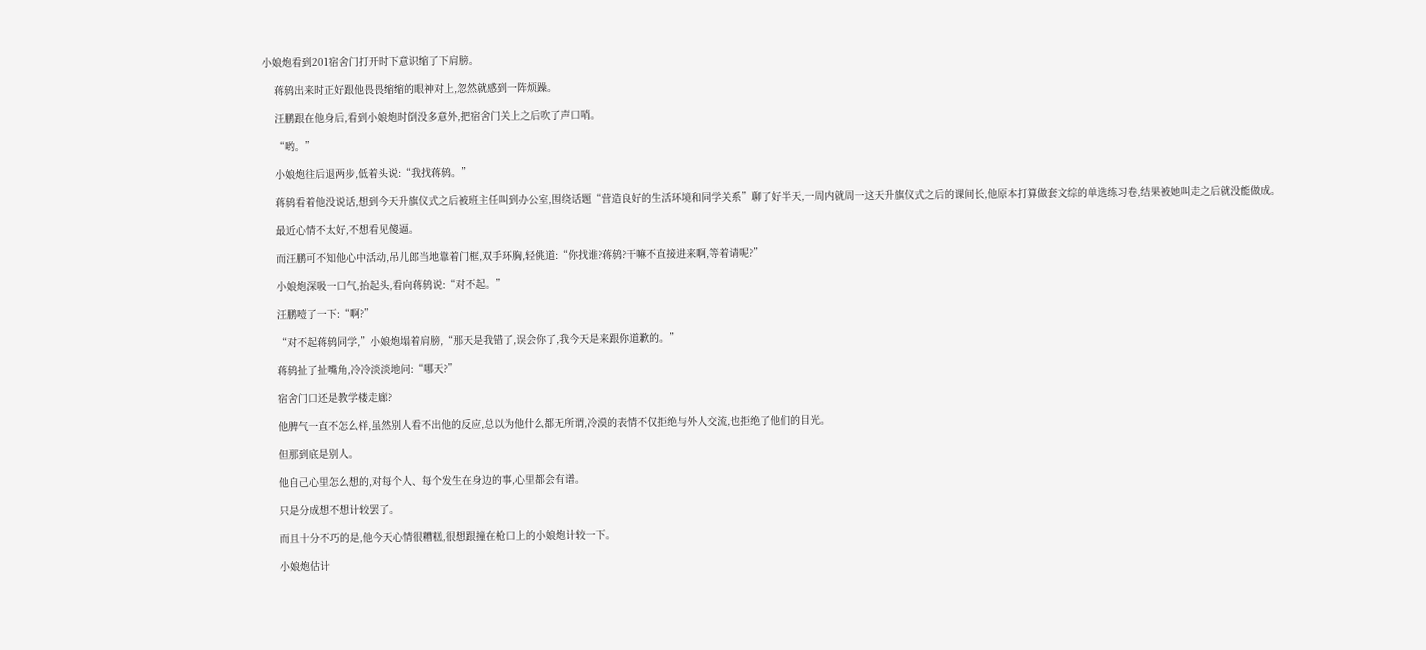小娘炮看到201宿舍门打开时下意识缩了下肩膀。

    蒋鸫出来时正好跟他畏畏缩缩的眼神对上,忽然就感到一阵烦躁。

    汪鹏跟在他身后,看到小娘炮时倒没多意外,把宿舍门关上之后吹了声口哨。

    “哟。”

    小娘炮往后退两步,低着头说:“我找蒋鸫。”

    蒋鸫看着他没说话,想到今天升旗仪式之后被班主任叫到办公室,围绕话题“营造良好的生活环境和同学关系”聊了好半天,一周内就周一这天升旗仪式之后的课间长,他原本打算做套文综的单选练习卷,结果被她叫走之后就没能做成。

    最近心情不太好,不想看见傻逼。

    而汪鹏可不知他心中活动,吊儿郎当地靠着门框,双手环胸,轻佻道:“你找谁?蒋鸫?干嘛不直接进来啊,等着请呢?”

    小娘炮深吸一口气,抬起头,看向蒋鸫说:“对不起。”

    汪鹏噎了一下:“啊?”

    “对不起蒋鸫同学,”小娘炮塌着肩膀,“那天是我错了,误会你了,我今天是来跟你道歉的。”

    蒋鸫扯了扯嘴角,冷冷淡淡地问:“哪天?”

    宿舍门口还是教学楼走廊?

    他脾气一直不怎么样,虽然别人看不出他的反应,总以为他什么都无所谓,冷漠的表情不仅拒绝与外人交流,也拒绝了他们的目光。

    但那到底是别人。

    他自己心里怎么想的,对每个人、每个发生在身边的事,心里都会有谱。

    只是分成想不想计较罢了。

    而且十分不巧的是,他今天心情很糟糕,很想跟撞在枪口上的小娘炮计较一下。

    小娘炮估计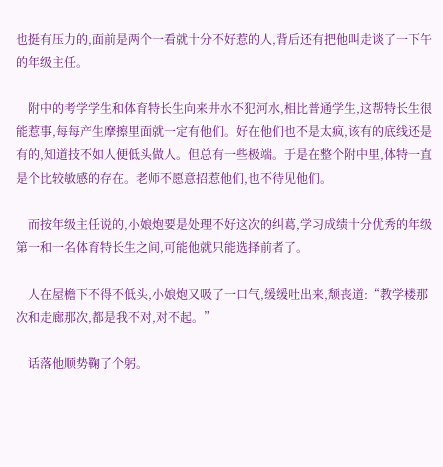也挺有压力的,面前是两个一看就十分不好惹的人,背后还有把他叫走谈了一下午的年级主任。

    附中的考学学生和体育特长生向来井水不犯河水,相比普通学生,这帮特长生很能惹事,每每产生摩擦里面就一定有他们。好在他们也不是太疯,该有的底线还是有的,知道技不如人便低头做人。但总有一些极端。于是在整个附中里,体特一直是个比较敏感的存在。老师不愿意招惹他们,也不待见他们。

    而按年级主任说的,小娘炮要是处理不好这次的纠葛,学习成绩十分优秀的年级第一和一名体育特长生之间,可能他就只能选择前者了。

    人在屋檐下不得不低头,小娘炮又吸了一口气,缓缓吐出来,颓丧道:“教学楼那次和走廊那次,都是我不对,对不起。”

    话落他顺势鞠了个躬。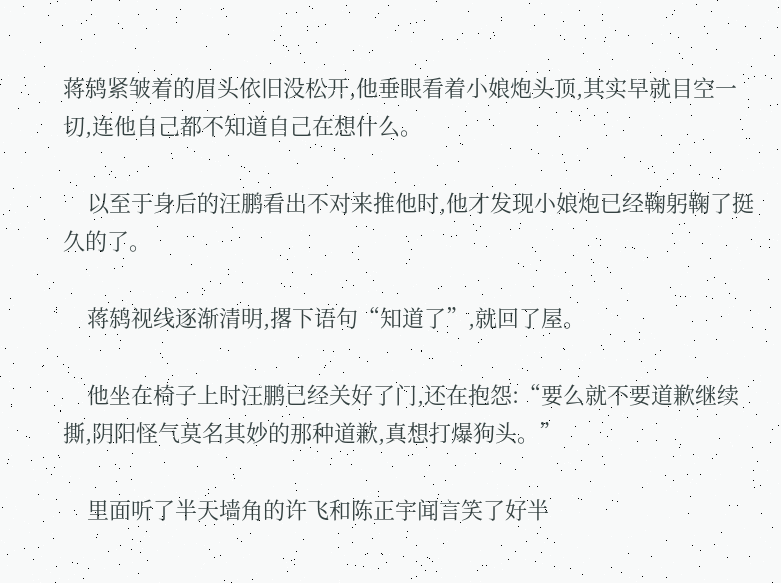蒋鸫紧皱着的眉头依旧没松开,他垂眼看着小娘炮头顶,其实早就目空一切,连他自己都不知道自己在想什么。

    以至于身后的汪鹏看出不对来推他时,他才发现小娘炮已经鞠躬鞠了挺久的了。

    蒋鸫视线逐渐清明,撂下语句“知道了”,就回了屋。

    他坐在椅子上时汪鹏已经关好了门,还在抱怨:“要么就不要道歉继续撕,阴阳怪气莫名其妙的那种道歉,真想打爆狗头。”

    里面听了半天墙角的许飞和陈正宇闻言笑了好半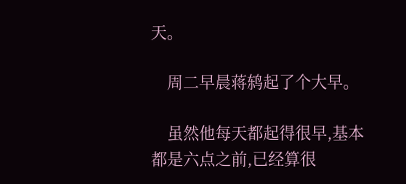天。

    周二早晨蒋鸫起了个大早。

    虽然他每天都起得很早,基本都是六点之前,已经算很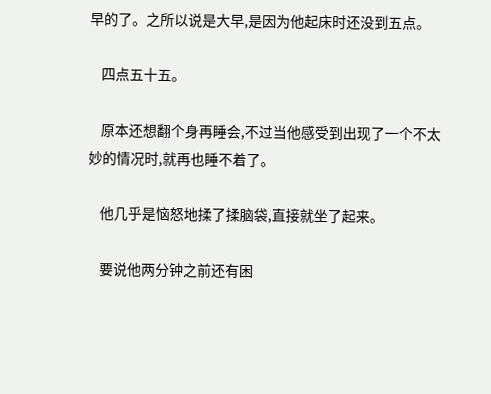早的了。之所以说是大早,是因为他起床时还没到五点。

    四点五十五。

    原本还想翻个身再睡会,不过当他感受到出现了一个不太妙的情况时,就再也睡不着了。

    他几乎是恼怒地揉了揉脑袋,直接就坐了起来。

    要说他两分钟之前还有困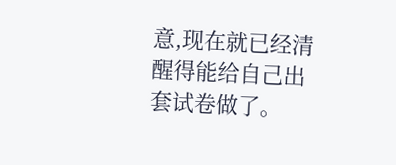意,现在就已经清醒得能给自己出套试卷做了。